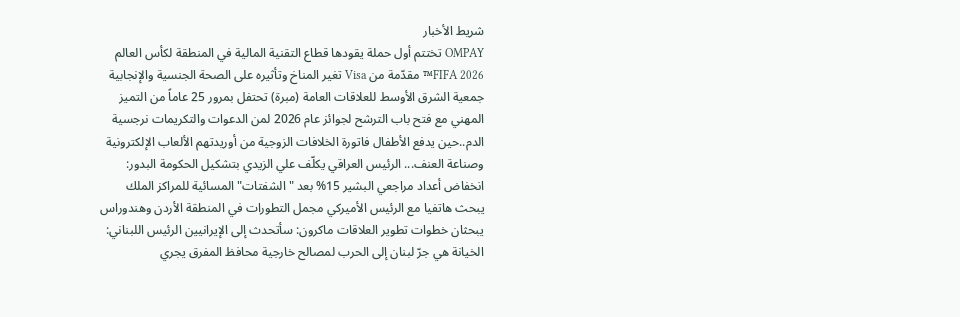شريط الأخبار
OMPAY تختتم أول حملة يقودها قطاع التقنية المالية في المنطقة لكأس العالم FIFA 2026™ مقدّمة من Visa تغير المناخ وتأثيره على الصحة الجنسية والإنجابية جمعية الشرق الأوسط للعلاقات العامة (مبرة) تحتفل بمرور 25 عاماً من التميز المهني مع فتح باب الترشح لجوائز عام 2026 لمن الدعوات والتكريمات نرجسية الدم..حين يدفع الأطفال فاتورة الخلافات الزوجية من أوريدتهم الألعاب الإلكترونية وصناعة العنف... الرئيس العراقي يكلّف علي الزيدي بتشكيل الحكومة البدور: انخفاض أعداد مراجعي البشير 15% بعد "الشفتات" المسائية للمراكز الملك يبحث هاتفيا مع الرئيس الأميركي مجمل التطورات في المنطقة الأردن وهندوراس يبحثان خطوات تطوير العلاقات ماكرون: سأتحدث إلى الإيرانيين الرئيس اللبناني: الخيانة هي جرّ لبنان إلى الحرب لمصالح خارجية محافظ المفرق يجري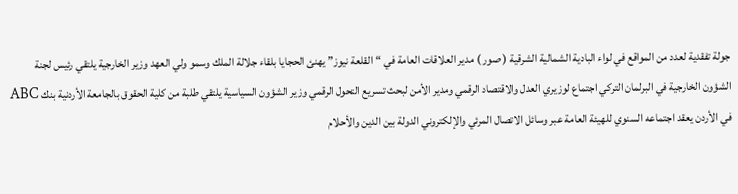جولة تفقدية لعدد من المواقع في لواء البادية الشمالية الشرقية ( صور ) مدير العلاقات العامة في “القلعة نيوز” يهنئ الحجايا بلقاء جلالة الملك وسمو ولي العهد وزير الخارجية يلتقي رئيس لجنة الشؤون الخارجية في البرلمان التركي اجتماع لوزيري العدل والاقتصاد الرقمي ومدير الأمن لبحث تسريع التحول الرقمي وزير الشؤون السياسية يلتقي طلبة من كلية الحقوق بالجامعة الأردنية بنك ABC في الأردن يعقد اجتماعه السنوي للهيئة العامة عبر وسائل الاتصال المرئي والإلكتروني الدولة بين الدين والأحلام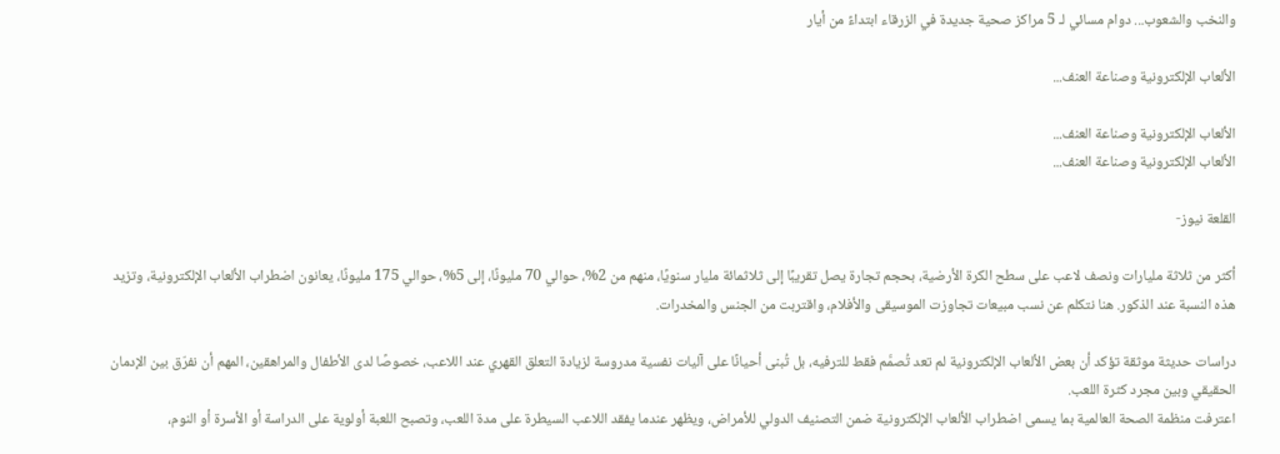والنخب والشعوب... دوام مسائي لـ 5 مراكز صحية جديدة في الزرقاء ابتداءً من أيار

الألعاب الإلكترونية وصناعة العنف...

الألعاب الإلكترونية وصناعة العنف...
الألعاب الإلكترونية وصناعة العنف...

القلعة نيوز-

أكثر من ثلاثة مليارات ونصف لاعب على سطح الكرة الأرضية، بحجم تجارة يصل تقريبًا إلى ثلاثمائة مليار سنويًا، منهم من 2%، حوالي 70 مليونًا، إلى 5%، حوالي 175 مليونًا، يعانون اضطراب الألعاب الإلكترونية، وتزيد هذه النسبة عند الذكور. هنا نتكلم عن نسب مبيعات تجاوزت الموسيقى والأفلام، واقتربت من الجنس والمخدرات.

دراسات حديثة موثقة تؤكد أن بعض الألعاب الإلكترونية لم تعد تُصمَّم فقط للترفيه، بل تُبنى أحيانًا على آليات نفسية مدروسة لزيادة التعلق القهري عند اللاعب، خصوصًا لدى الأطفال والمراهقين، المهم أن نفرّق بين الإدمان الحقيقي وبين مجرد كثرة اللعب.
اعترفت منظمة الصحة العالمية بما يسمى اضطراب الألعاب الإلكترونية ضمن التصنيف الدولي للأمراض، ويظهر عندما يفقد اللاعب السيطرة على مدة اللعب، وتصبح اللعبة أولوية على الدراسة أو الأسرة أو النوم،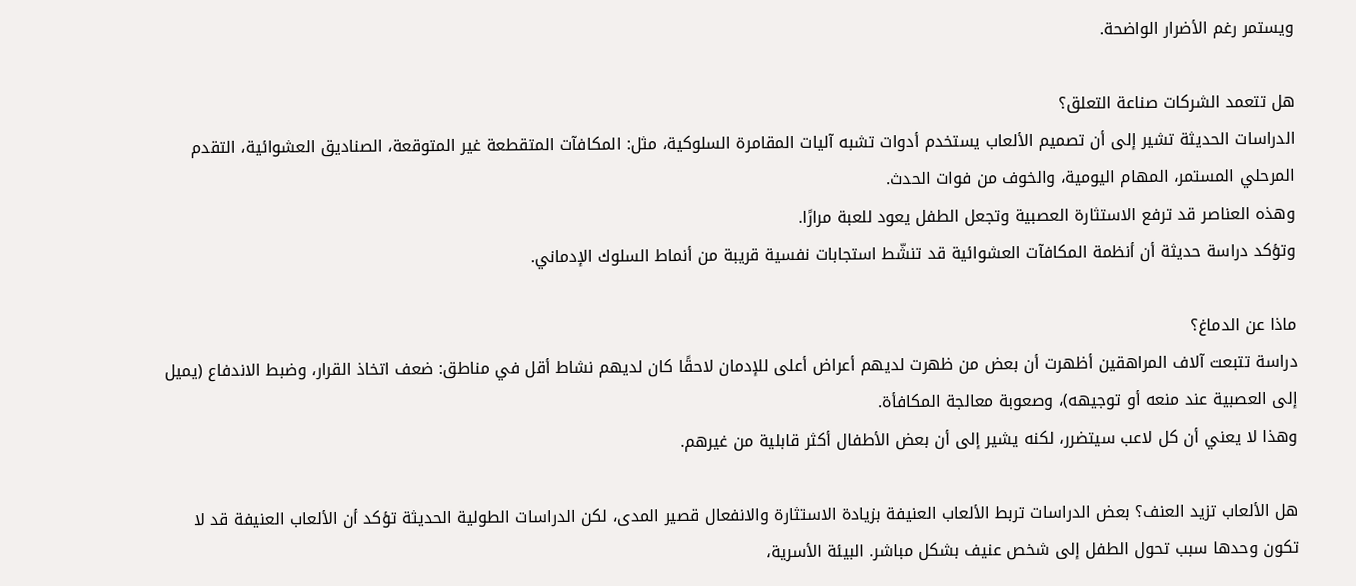ويستمر رغم الأضرار الواضحة.

هل تتعمد الشركات صناعة التعلق؟
الدراسات الحديثة تشير إلى أن تصميم الألعاب يستخدم أدوات تشبه آليات المقامرة السلوكية، مثل: المكافآت المتقطعة غير المتوقعة، الصناديق العشوائية، التقدم المرحلي المستمر، المهام اليومية، والخوف من فوات الحدث.
وهذه العناصر قد ترفع الاستثارة العصبية وتجعل الطفل يعود للعبة مرارًا.
وتؤكد دراسة حديثة أن أنظمة المكافآت العشوائية قد تنشّط استجابات نفسية قريبة من أنماط السلوك الإدماني.

ماذا عن الدماغ؟
دراسة تتبعت آلاف المراهقين أظهرت أن بعض من ظهرت لديهم أعراض أعلى للإدمان لاحقًا كان لديهم نشاط أقل في مناطق: ضعف اتخاذ القرار، وضبط الاندفاع (يميل إلى العصبية عند منعه أو توجيهه)، وصعوبة معالجة المكافأة.
وهذا لا يعني أن كل لاعب سيتضرر، لكنه يشير إلى أن بعض الأطفال أكثر قابلية من غيرهم.

هل الألعاب تزيد العنف؟ بعض الدراسات تربط الألعاب العنيفة بزيادة الاستثارة والانفعال قصير المدى، لكن الدراسات الطولية الحديثة تؤكد أن الألعاب العنيفة قد لا تكون وحدها سبب تحول الطفل إلى شخص عنيف بشكل مباشر. البيئة الأسرية،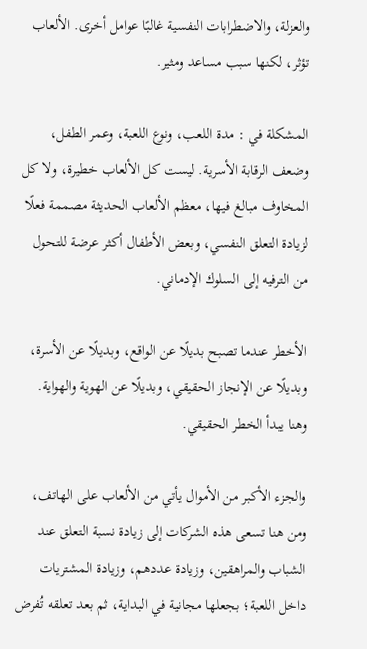والعزلة، والاضطرابات النفسية غالبًا عوامل أخرى. الألعاب تؤثر، لكنها سبب مساعد ومثير.

المشكلة في : مدة اللعب، ونوع اللعبة، وعمر الطفل، وضعف الرقابة الأسرية. ليست كل الألعاب خطيرة، ولا كل المخاوف مبالغ فيها، معظم الألعاب الحديثة مصممة فعلًا لزيادة التعلق النفسي، وبعض الأطفال أكثر عرضة للتحول من الترفيه إلى السلوك الإدماني.

الأخطر عندما تصبح بديلًا عن الواقع، وبديلًا عن الأسرة، وبديلًا عن الإنجاز الحقيقي، وبديلًا عن الهوية والهواية.
وهنا يبدأ الخطر الحقيقي.

والجزء الأكبر من الأموال يأتي من الألعاب على الهاتف، ومن هنا تسعى هذه الشركات إلى زيادة نسبة التعلق عند الشباب والمراهقين، وزيادة عددهم، وزيادة المشتريات داخل اللعبة؛ بجعلها مجانية في البداية، ثم بعد تعلقه تُفرض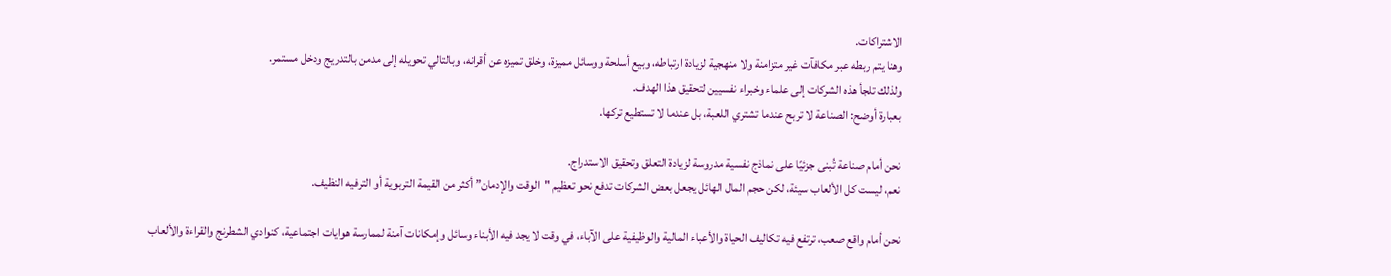الاشتراكات.
وهنا يتم ربطه عبر مكافآت غير متزامنة ولا منهجية لزيادة ارتباطه، وبيع أسلحة ووسائل مميزة، وخلق تميزه عن أقرانه، وبالتالي تحويله إلى مدمن بالتدريج ودخل مستمر.
ولذلك تلجأ هذه الشركات إلى علماء وخبراء نفسيين لتحقيق هذا الهدف.
بعبارة أوضح: الصناعة لا تربح عندما تشتري اللعبة، بل عندما لا تستطيع تركها.

نحن أمام صناعة تُبنى جزئيًا على نماذج نفسية مدروسة لزيادة التعلق وتحقيق الاستدراج.
نعم، ليست كل الألعاب سيئة، لكن حجم المال الهائل يجعل بعض الشركات تدفع نحو تعظيم "الوقت والإدمان” أكثر من القيمة التربوية أو الترفيه النظيف.

نحن أمام واقع صعب، ترتفع فيه تكاليف الحياة والأعباء المالية والوظيفية على الآباء، في وقت لا يجد فيه الأبناء وسائل وإمكانات آمنة لممارسة هوايات اجتماعية، كنوادي الشطرنج والقراءة والألعاب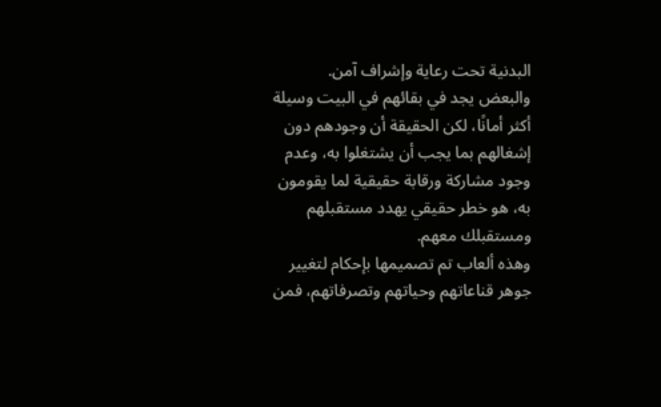البدنية تحت رعاية وإشراف آمن.
والبعض يجد في بقائهم في البيت وسيلة أكثر أمانًا، لكن الحقيقة أن وجودهم دون إشغالهم بما يجب أن يشتغلوا به، وعدم وجود مشاركة ورقابة حقيقية لما يقومون به، هو خطر حقيقي يهدد مستقبلهم ومستقبلك معهم.
وهذه ألعاب تم تصميمها بإحكام لتغيير جوهر قناعاتهم وحياتهم وتصرفاتهم، فمن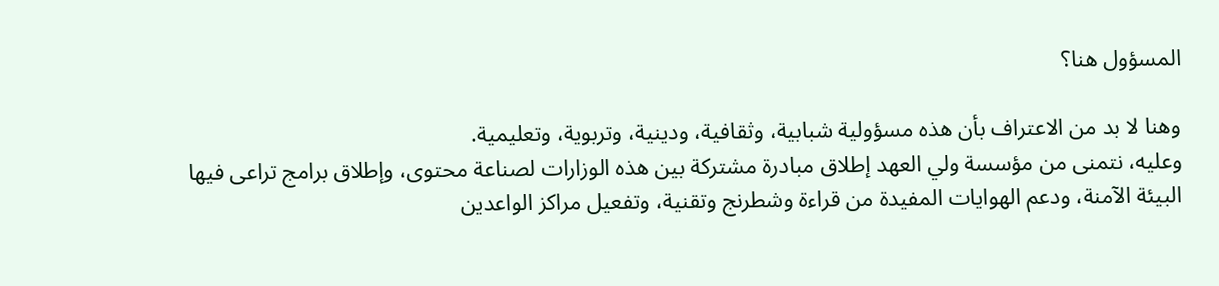المسؤول هنا؟

وهنا لا بد من الاعتراف بأن هذه مسؤولية شبابية، وثقافية، ودينية، وتربوية، وتعليمية.
وعليه، نتمنى من مؤسسة ولي العهد إطلاق مبادرة مشتركة بين هذه الوزارات لصناعة محتوى، وإطلاق برامج تراعى فيها البيئة الآمنة، ودعم الهوايات المفيدة من قراءة وشطرنج وتقنية، وتفعيل مراكز الواعدين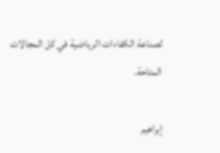لصناعة الكفاءات الرياضية في كل المجالات المتاحة.

إبراهيم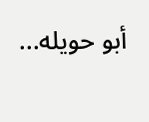أبو حويله...